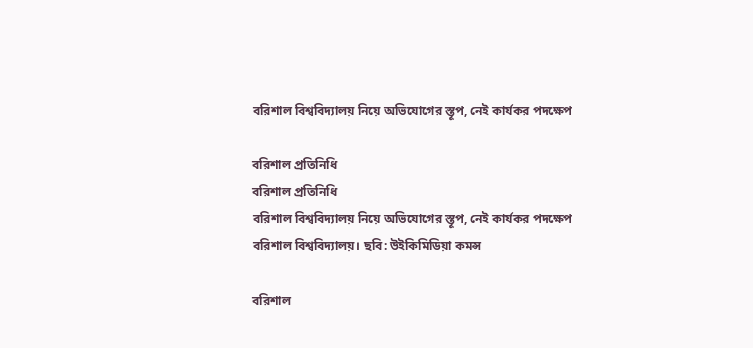বরিশাল বিশ্ববিদ্যালয় নিয়ে অভিযোগের স্তূপ, নেই কার্যকর পদক্ষেপ

বরিশাল প্রতিনিধি
বরিশাল প্রতিনিধি
বরিশাল বিশ্ববিদ্যালয় নিয়ে অভিযোগের স্তূপ, নেই কার্যকর পদক্ষেপ
বরিশাল বিশ্ববিদ্যালয়। ছবি: উইকিমিডিয়া কমন্স

বরিশাল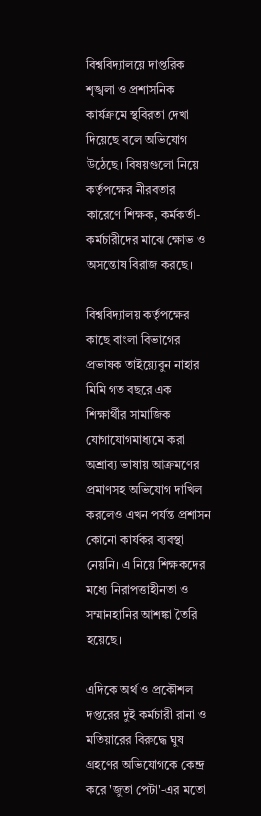বিশ্ববিদ্যালয়ে দাপ্তরিক শৃঙ্খলা ও প্রশাসনিক কার্যক্রমে স্থবিরতা দেখা দিয়েছে বলে অভিযোগ উঠেছে। বিষয়গুলো নিয়ে কর্তৃপক্ষের নীরবতার কারেণে শিক্ষক, কর্মকর্তা-কর্মচারীদের মাঝে ক্ষোভ ও অসন্তোষ বিরাজ করছে।

বিশ্ববিদ্যালয় কর্তৃপক্ষের কাছে বাংলা বিভাগের প্রভাষক তাইয়্যেবুন নাহার মিমি গত বছরে এক শিক্ষার্থীর সামাজিক যোগাযোগমাধ্যমে করা অশ্রাব্য ভাষায় আক্রমণের প্রমাণসহ অভিযোগ দাখিল করলেও এখন পর্যন্ত প্রশাসন কোনো কার্যকর ব্যবস্থা নেয়নি। এ নিয়ে শিক্ষকদের মধ্যে নিরাপত্তাহীনতা ও সম্মানহানির আশঙ্কা তৈরি হয়েছে।

এদিকে অর্থ ও প্রকৌশল দপ্তরের দুই কর্মচারী রানা ও মতিয়ারের বিরুদ্ধে ঘুষ গ্রহণের অভিযোগকে কেন্দ্র করে 'জুতা পেটা'-এর মতো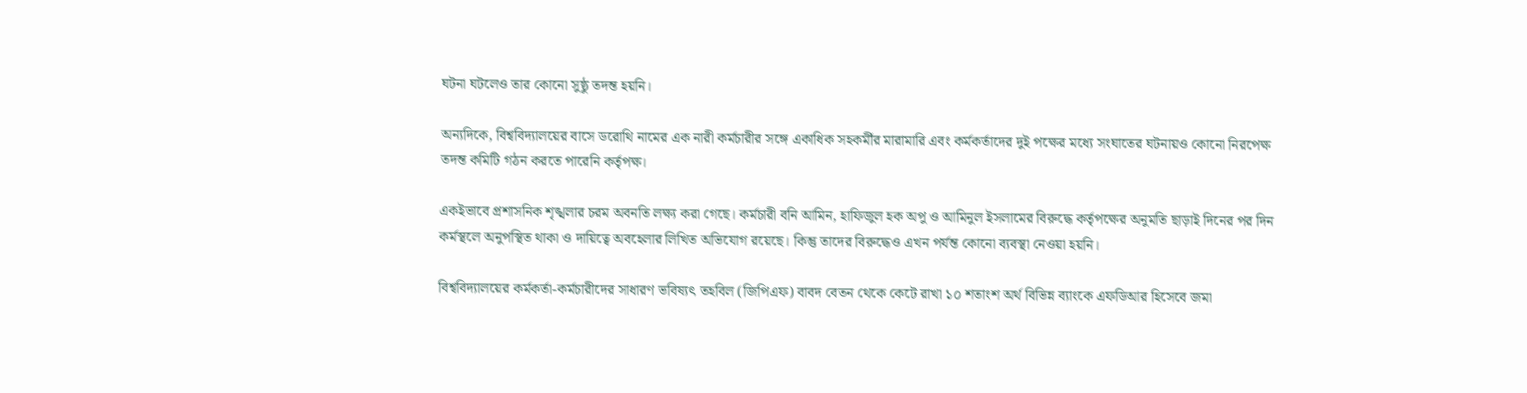ঘটনা ঘটলেও তার কোনো সুষ্ঠু তদন্ত হয়নি।

অন্যদিকে, বিশ্ববিদ্যালয়ের বাসে ডরোথি নামের এক নারী কর্মচারীর সঙ্গে একাধিক সহকর্মীর মারামারি এবং কর্মকর্তাদের দুই পক্ষের মধ্যে সংঘাতের ঘটনায়ও কোনো নিরপেক্ষ তদন্ত কমিটি গঠন করতে পারেনি কর্তৃপক্ষ।

একইভাবে প্রশাসনিক শৃঙ্খলার চরম অবনতি লক্ষ্য করা গেছে। কর্মচারী বনি আমিন, হাফিজুল হক অপু ও আমিনুল ইসলামের বিরুদ্ধে কর্তৃপক্ষের অনুমতি ছাড়াই দিনের পর দিন কর্মস্থলে অনুপস্থিত থাকা ও দায়িত্বে অবহেলার লিখিত অভিযোগ রয়েছে। কিন্তু তাদের বিরুদ্ধেও এখন পর্যন্ত কোনো ব্যবস্থা নেওয়া হয়নি।

বিশ্ববিদ্যালয়ের কর্মকর্তা-কর্মচারীদের সাধারণ ভবিষ্যৎ তহবিল (জিপিএফ) বাবদ বেতন থেকে কেটে রাখা ১০ শতাংশ অর্থ বিভিন্ন ব্যাংকে এফডিআর হিসেবে জমা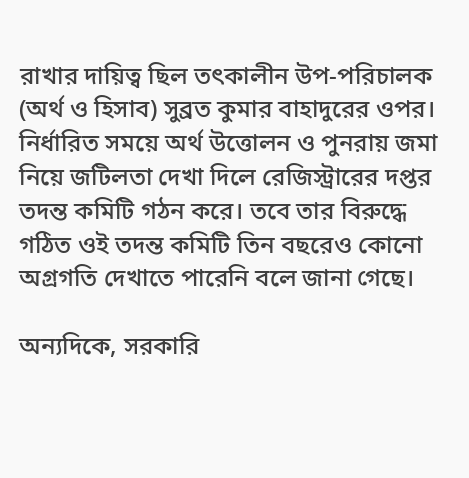রাখার দায়িত্ব ছিল তৎকালীন উপ-পরিচালক (অর্থ ও হিসাব) সুব্রত কুমার বাহাদুরের ওপর। নির্ধারিত সময়ে অর্থ উত্তোলন ও পুনরায় জমা নিয়ে জটিলতা দেখা দিলে রেজিস্ট্রারের দপ্তর তদন্ত কমিটি গঠন করে। তবে তার বিরুদ্ধে গঠিত ওই তদন্ত কমিটি তিন বছরেও কোনো অগ্রগতি দেখাতে পারেনি বলে জানা গেছে।

অন্যদিকে, সরকারি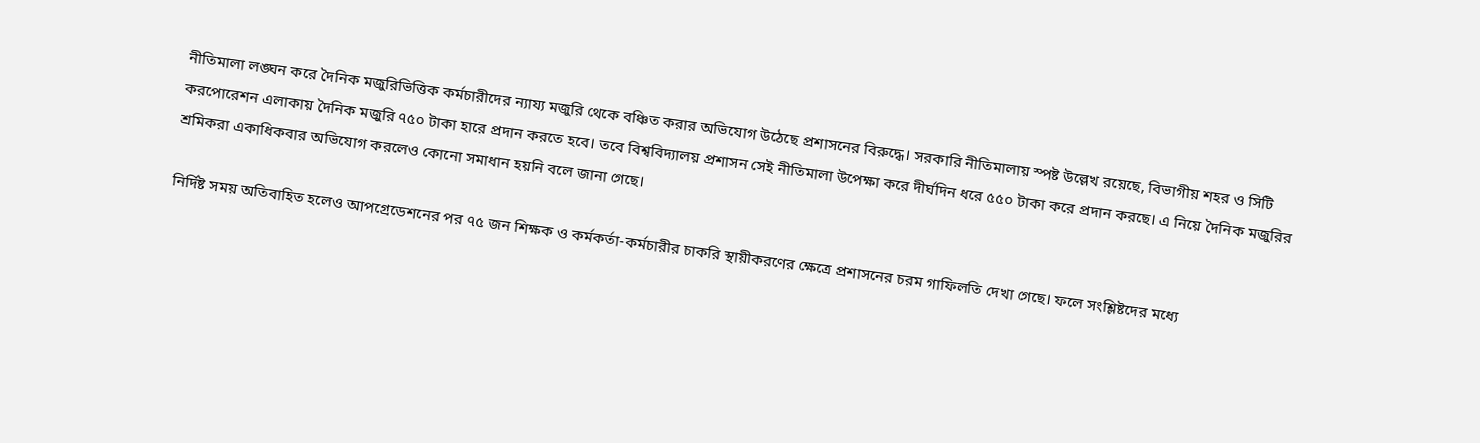নীতিমালা লঙ্ঘন করে দৈনিক মজুরিভিত্তিক কর্মচারীদের ন্যায্য মজুরি থেকে বঞ্চিত করার অভিযোগ উঠেছে প্রশাসনের বিরুদ্ধে। সরকারি নীতিমালায় স্পষ্ট উল্লেখ রয়েছে, বিভাগীয় শহর ও সিটি করপোরেশন এলাকায় দৈনিক মজুরি ৭৫০ টাকা হারে প্রদান করতে হবে। তবে বিশ্ববিদ্যালয় প্রশাসন সেই নীতিমালা উপেক্ষা করে দীর্ঘদিন ধরে ৫৫০ টাকা করে প্রদান করছে। এ নিয়ে দৈনিক মজুরির শ্রমিকরা একাধিকবার অভিযোগ করলেও কোনো সমাধান হয়নি বলে জানা গেছে।

নির্দিষ্ট সময় অতিবাহিত হলেও আপগ্রেডেশনের পর ৭৫ জন শিক্ষক ও কর্মকর্তা-কর্মচারীর চাকরি স্থায়ীকরণের ক্ষেত্রে প্রশাসনের চরম গাফিলতি দেখা গেছে। ফলে সংশ্লিষ্টদের মধ্যে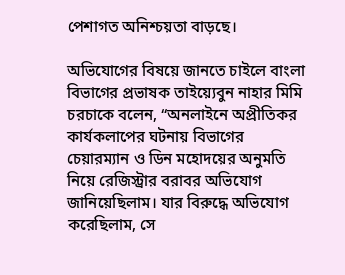পেশাগত অনিশ্চয়তা বাড়ছে।

অভিযোগের বিষয়ে জানতে চাইলে বাংলা বিভাগের প্রভাষক তাইয়্যেবুন নাহার মিমি চরচাকে বলেন, “অনলাইনে অপ্রীতিকর কার্যকলাপের ঘটনায় বিভাগের চেয়ারম্যান ও ডিন মহোদয়ের অনুমতি নিয়ে রেজিস্ট্রার বরাবর অভিযোগ জানিয়েছিলাম। যার বিরুদ্ধে অভিযোগ করেছিলাম, সে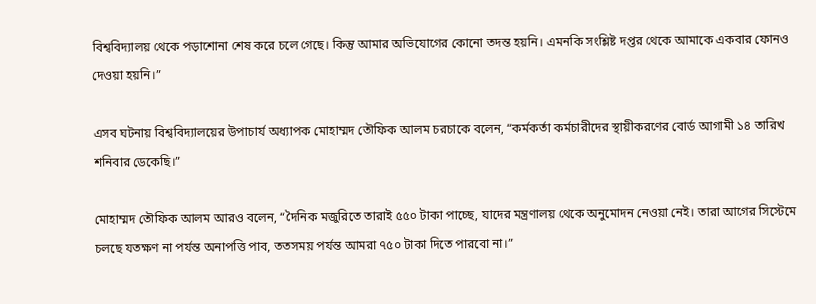বিশ্ববিদ্যালয় থেকে পড়াশোনা শেষ করে চলে গেছে। কিন্তু আমার অভিযোগের কোনো তদন্ত হয়নি। এমনকি সংশ্লিষ্ট দপ্তর থেকে আমাকে একবার ফোনও দেওয়া হয়নি।”

এসব ঘটনায় বিশ্ববিদ্যালয়ের উপাচার্য অধ্যাপক মোহাম্মদ তৌফিক আলম চরচাকে বলেন, “কর্মকর্তা কর্মচারীদের স্থায়ীকরণের বোর্ড আগামী ১৪ তারিখ শনিবার ডেকেছি।”

মোহাম্মদ তৌফিক আলম আরও বলেন, “দৈনিক মজুরিতে তারাই ৫৫০ টাকা পাচ্ছে, যাদের মন্ত্রণালয় থেকে অনুমোদন নেওয়া নেই। তারা আগের সিস্টেমে চলছে যতক্ষণ না পর্যন্ত অনাপত্তি পাব, ততসময় পর্যন্ত আমরা ৭৫০ টাকা দিতে পারবো না।”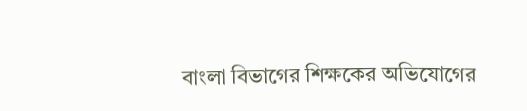বাংলা বিভাগের শিক্ষকের অভিযোগের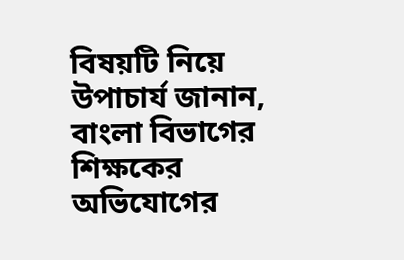বিষয়টি নিয়ে উপাচার্য জানান, বাংলা বিভাগের শিক্ষকের অভিযোগের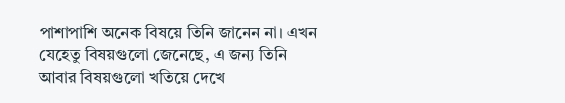পাশাপাশি অনেক বিষয়ে তিনি জানেন না। এখন যেহেতু বিষয়গুলো জেনেছে, এ জন্য তিনি আবার বিষয়গুলো খতিয়ে দেখে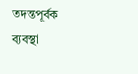তদন্তপূর্বক ব্যবস্থা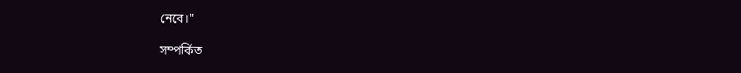নেবে।"

সম্পর্কিত